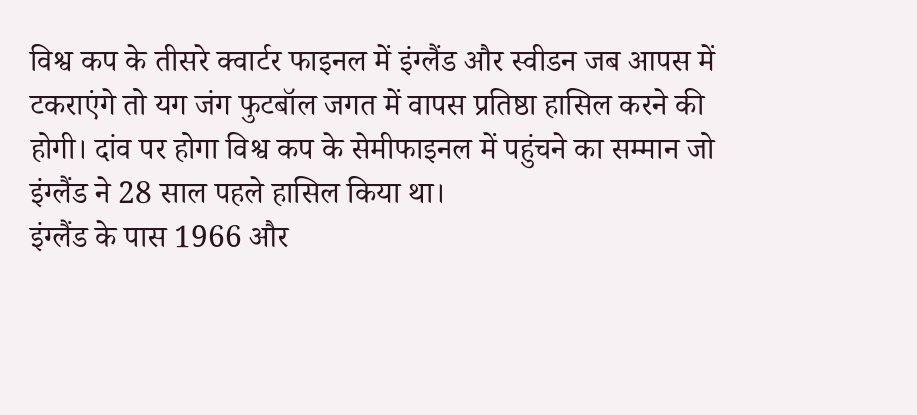विश्व कप के तीसरे क्वार्टर फाइनल में इंग्लैंड और स्वीडन जब आपस में टकराएंगे तो यग जंग फुटबॉल जगत में वापस प्रतिष्ठा हासिल करने की होगी। दांव पर होगा विश्व कप के सेमीफाइनल में पहुंचने का सम्मान जो इंग्लैंड ने 28 साल पहले हासिल किया था।
इंग्लैंड के पास 1966 और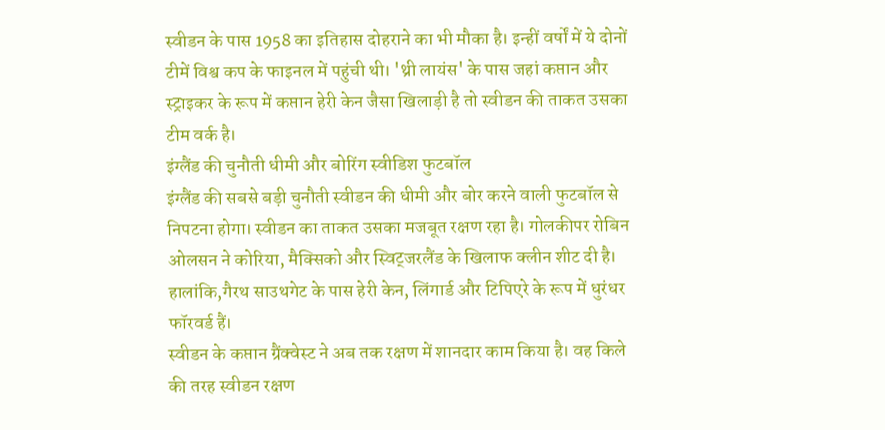स्वीडन के पास 1958 का इतिहास दोहराने का भी मौका है। इन्हीं वर्षों में ये दोनों टीमें विश्व कप के फाइनल में पहुंची थी। 'थ्री लायंस' के पास जहां कप्तान और स्ट्राइकर के रूप में कप्तान हेरी केन जैसा खिलाड़ी है तो स्वीडन की ताकत उसका टीम वर्क है।
इंग्लैंड की चुनौती धीमी और बोरिंग स्वीडिश फुटबॉल
इंग्लैंड की सबसे बड़ी चुनौती स्वीडन की धीमी और बोर करने वाली फुटबॉल से निपटना होगा। स्वीडन का ताकत उसका मजबूत रक्षण रहा है। गोलकीपर रोबिन ओलसन ने कोरिया, मैक्सिको और स्विट्जरलैंड के खिलाफ क्लीन शीट दी है। हालांकि,गैरथ साउथगेट के पास हेरी केन, लिंगार्ड और टिपिएरे के रूप में धुरंधर फॉरवर्ड हैं।
स्वीडन के कप्तान ग्रैंक्वेस्ट ने अब तक रक्षण में शानदार काम किया है। वह किले की तरह स्वीडन रक्षण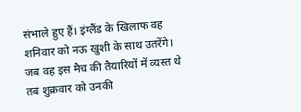संभाले हुए हैं। इंग्लैंड के खिलाफ वह शनिवार को नऊ खुशी के साथ उतरेंगे। जब वह इस मैच की तैयारियों में व्यस्त थे तब शुक्रवार को उनकी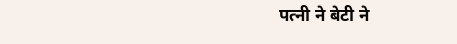पत्नी ने बेटी ने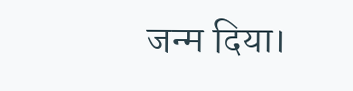जन्म दिया।